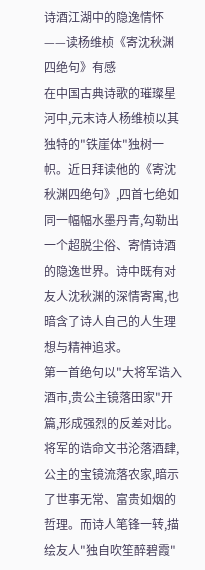诗酒江湖中的隐逸情怀——读杨维桢《寄沈秋渊四绝句》有感
在中国古典诗歌的璀璨星河中,元末诗人杨维桢以其独特的"铁崖体"独树一帜。近日拜读他的《寄沈秋渊四绝句》,四首七绝如同一幅幅水墨丹青,勾勒出一个超脱尘俗、寄情诗酒的隐逸世界。诗中既有对友人沈秋渊的深情寄寓,也暗含了诗人自己的人生理想与精神追求。
第一首绝句以"大将军诰入酒市,贵公主镜落田家"开篇,形成强烈的反差对比。将军的诰命文书沦落酒肆,公主的宝镜流落农家,暗示了世事无常、富贵如烟的哲理。而诗人笔锋一转,描绘友人"独自吹笙醉碧霞"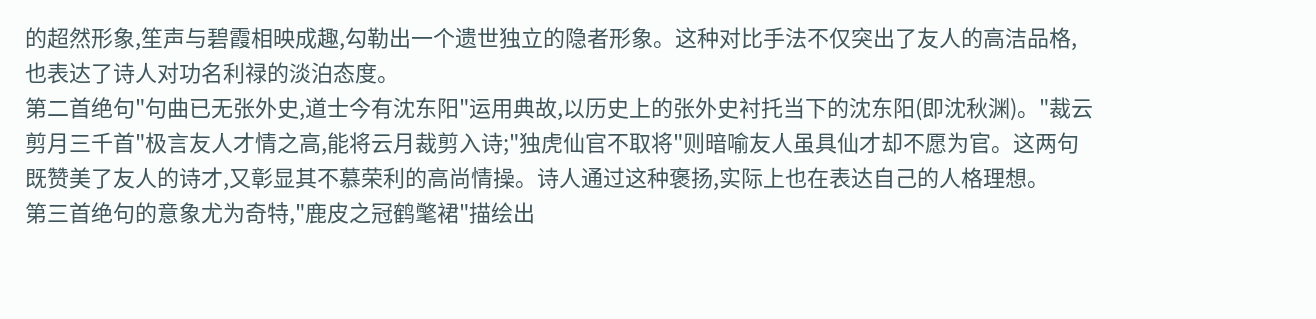的超然形象,笙声与碧霞相映成趣,勾勒出一个遗世独立的隐者形象。这种对比手法不仅突出了友人的高洁品格,也表达了诗人对功名利禄的淡泊态度。
第二首绝句"句曲已无张外史,道士今有沈东阳"运用典故,以历史上的张外史衬托当下的沈东阳(即沈秋渊)。"裁云剪月三千首"极言友人才情之高,能将云月裁剪入诗;"独虎仙官不取将"则暗喻友人虽具仙才却不愿为官。这两句既赞美了友人的诗才,又彰显其不慕荣利的高尚情操。诗人通过这种褒扬,实际上也在表达自己的人格理想。
第三首绝句的意象尤为奇特,"鹿皮之冠鹤氅裙"描绘出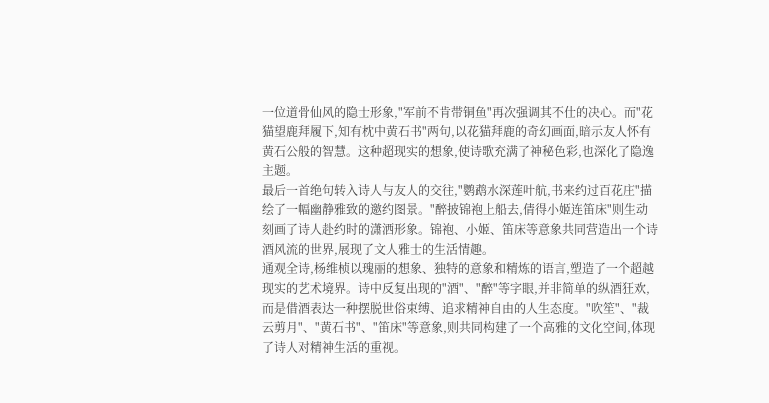一位道骨仙风的隐士形象,"军前不肯带铜鱼"再次强调其不仕的决心。而"花猫望鹿拜履下,知有枕中黄石书"两句,以花猫拜鹿的奇幻画面,暗示友人怀有黄石公般的智慧。这种超现实的想象,使诗歌充满了神秘色彩,也深化了隐逸主题。
最后一首绝句转入诗人与友人的交往,"鹦鹉水深莲叶航,书来约过百花庄"描绘了一幅幽静雅致的邀约图景。"醉披锦袍上船去,倩得小姬连笛床"则生动刻画了诗人赴约时的潇洒形象。锦袍、小姬、笛床等意象共同营造出一个诗酒风流的世界,展现了文人雅士的生活情趣。
通观全诗,杨维桢以瑰丽的想象、独特的意象和精炼的语言,塑造了一个超越现实的艺术境界。诗中反复出现的"酒"、"醉"等字眼,并非简单的纵酒狂欢,而是借酒表达一种摆脱世俗束缚、追求精神自由的人生态度。"吹笙"、"裁云剪月"、"黄石书"、"笛床"等意象,则共同构建了一个高雅的文化空间,体现了诗人对精神生活的重视。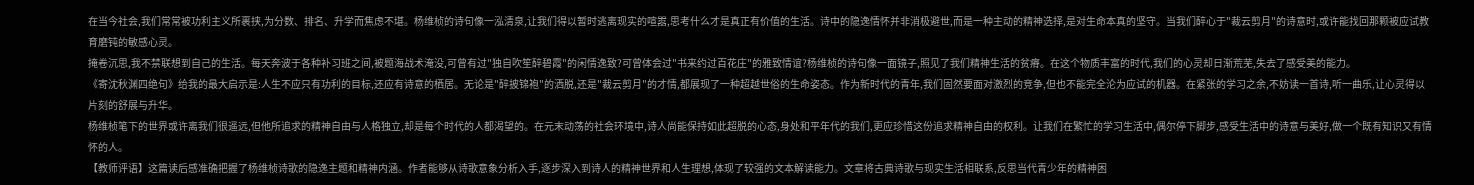在当今社会,我们常常被功利主义所裹挟,为分数、排名、升学而焦虑不堪。杨维桢的诗句像一泓清泉,让我们得以暂时逃离现实的喧嚣,思考什么才是真正有价值的生活。诗中的隐逸情怀并非消极避世,而是一种主动的精神选择,是对生命本真的坚守。当我们醉心于"裁云剪月"的诗意时,或许能找回那颗被应试教育磨钝的敏感心灵。
掩卷沉思,我不禁联想到自己的生活。每天奔波于各种补习班之间,被题海战术淹没,可曾有过"独自吹笙醉碧霞"的闲情逸致?可曾体会过"书来约过百花庄"的雅致情谊?杨维桢的诗句像一面镜子,照见了我们精神生活的贫瘠。在这个物质丰富的时代,我们的心灵却日渐荒芜,失去了感受美的能力。
《寄沈秋渊四绝句》给我的最大启示是:人生不应只有功利的目标,还应有诗意的栖居。无论是"醉披锦袍"的洒脱,还是"裁云剪月"的才情,都展现了一种超越世俗的生命姿态。作为新时代的青年,我们固然要面对激烈的竞争,但也不能完全沦为应试的机器。在紧张的学习之余,不妨读一首诗,听一曲乐,让心灵得以片刻的舒展与升华。
杨维桢笔下的世界或许离我们很遥远,但他所追求的精神自由与人格独立,却是每个时代的人都渴望的。在元末动荡的社会环境中,诗人尚能保持如此超脱的心态,身处和平年代的我们,更应珍惜这份追求精神自由的权利。让我们在繁忙的学习生活中,偶尔停下脚步,感受生活中的诗意与美好,做一个既有知识又有情怀的人。
【教师评语】这篇读后感准确把握了杨维桢诗歌的隐逸主题和精神内涵。作者能够从诗歌意象分析入手,逐步深入到诗人的精神世界和人生理想,体现了较强的文本解读能力。文章将古典诗歌与现实生活相联系,反思当代青少年的精神困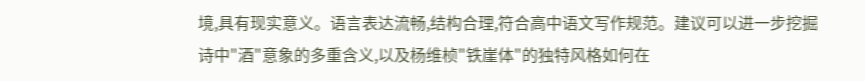境,具有现实意义。语言表达流畅,结构合理,符合高中语文写作规范。建议可以进一步挖掘诗中"酒"意象的多重含义,以及杨维桢"铁崖体"的独特风格如何在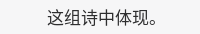这组诗中体现。